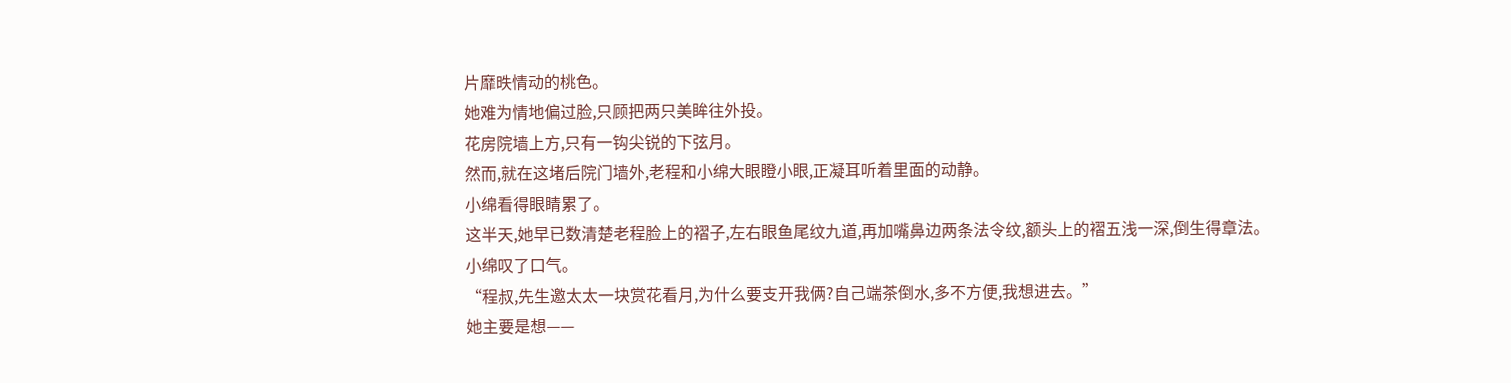片靡昳情动的桃色。
她难为情地偏过脸,只顾把两只美眸往外投。
花房院墙上方,只有一钩尖锐的下弦月。
然而,就在这堵后院门墙外,老程和小绵大眼瞪小眼,正凝耳听着里面的动静。
小绵看得眼睛累了。
这半天,她早已数清楚老程脸上的褶子,左右眼鱼尾纹九道,再加嘴鼻边两条法令纹,额头上的褶五浅一深,倒生得章法。
小绵叹了口气。
“程叔,先生邀太太一块赏花看月,为什么要支开我俩?自己端茶倒水,多不方便,我想进去。”
她主要是想——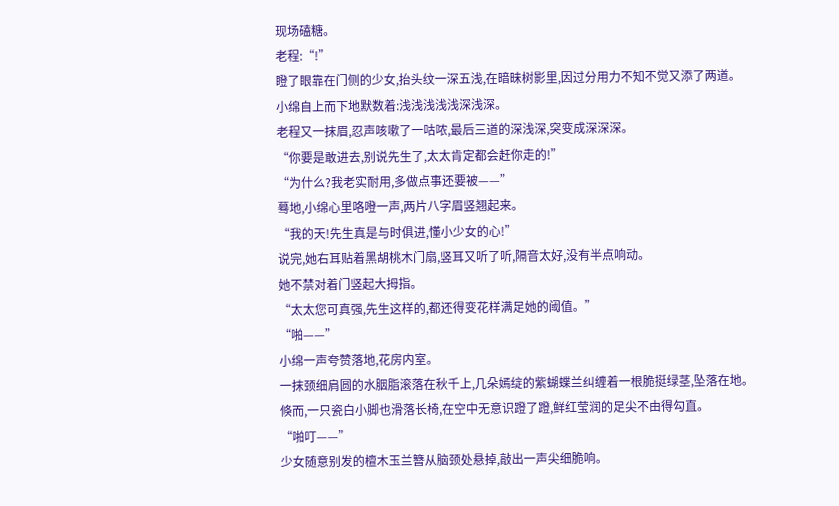现场磕糖。
老程:“!”
瞪了眼靠在门侧的少女,抬头纹一深五浅,在暗昧树影里,因过分用力不知不觉又添了两道。
小绵自上而下地默数着:浅浅浅浅浅深浅深。
老程又一抹眉,忍声咳嗽了一咕哝,最后三道的深浅深,突变成深深深。
“你要是敢进去,别说先生了,太太肯定都会赶你走的!”
“为什么?我老实耐用,多做点事还要被——”
蓦地,小绵心里咯噔一声,两片八字眉竖翘起来。
“我的天!先生真是与时俱进,懂小少女的心!”
说完,她右耳贴着黑胡桃木门扇,竖耳又听了听,隔音太好,没有半点响动。
她不禁对着门竖起大拇指。
“太太您可真强,先生这样的,都还得变花样满足她的阈值。”
“啪——”
小绵一声夸赞落地,花房内室。
一抹颈细肩圆的水胭脂滚落在秋千上,几朵嫣绽的紫蝴蝶兰纠缠着一根脆挺绿茎,坠落在地。
倏而,一只瓷白小脚也滑落长椅,在空中无意识蹬了蹬,鲜红莹润的足尖不由得勾直。
“啪叮——”
少女随意别发的檀木玉兰簪从脑颈处悬掉,敲出一声尖细脆响。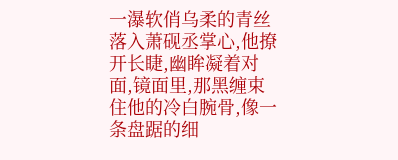一瀑软俏乌柔的青丝落入萧砚丞掌心,他撩开长睫,幽眸凝着对面,镜面里,那黑缠束住他的冷白腕骨,像一条盘踞的细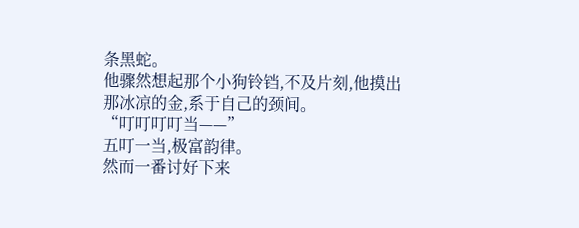条黑蛇。
他骤然想起那个小狗铃铛,不及片刻,他摸出那冰凉的金,系于自己的颈间。
“叮叮叮叮当——”
五叮一当,极富韵律。
然而一番讨好下来